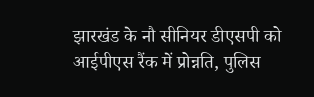झारखंड के नौ सीनियर डीएसपी को आईपीएस रैंक में प्रोन्नति, पुलिस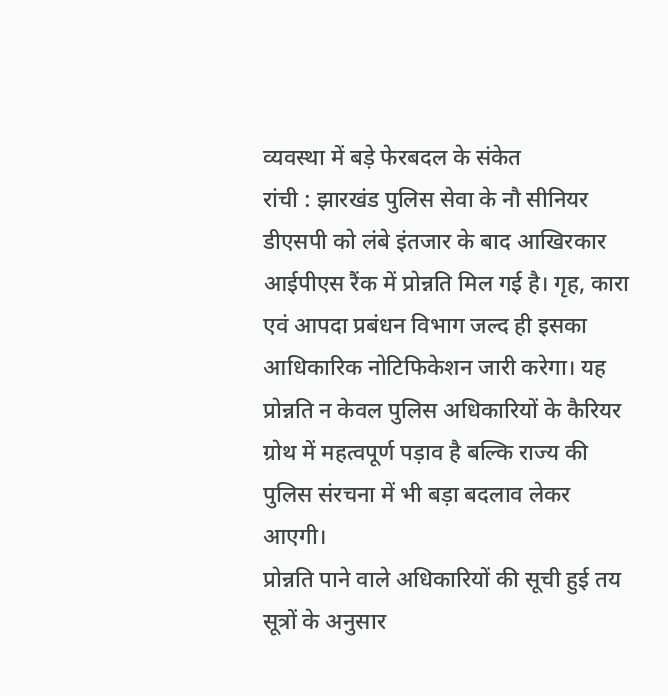व्यवस्था में बड़े फेरबदल के संकेत
रांची : झारखंड पुलिस सेवा के नौ सीनियर डीएसपी को लंबे इंतजार के बाद आखिरकार आईपीएस रैंक में प्रोन्नति मिल गई है। गृह, कारा एवं आपदा प्रबंधन विभाग जल्द ही इसका आधिकारिक नोटिफिकेशन जारी करेगा। यह प्रोन्नति न केवल पुलिस अधिकारियों के कैरियर ग्रोथ में महत्वपूर्ण पड़ाव है बल्कि राज्य की पुलिस संरचना में भी बड़ा बदलाव लेकर आएगी।
प्रोन्नति पाने वाले अधिकारियों की सूची हुई तय
सूत्रों के अनुसार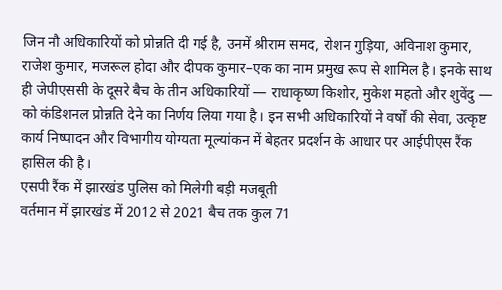जिन नौ अधिकारियों को प्रोन्नति दी गई है, उनमें श्रीराम समद, रोशन गुड़िया, अविनाश कुमार, राजेश कुमार, मजरूल होदा और दीपक कुमार–एक का नाम प्रमुख रूप से शामिल है। इनके साथ ही जेपीएससी के दूसरे बैच के तीन अधिकारियों — राधाकृष्ण किशोर, मुकेश महतो और शुवेंदु — को कंडिशनल प्रोन्नति देने का निर्णय लिया गया है। इन सभी अधिकारियों ने वर्षों की सेवा, उत्कृष्ट कार्य निष्पादन और विभागीय योग्यता मूल्यांकन में बेहतर प्रदर्शन के आधार पर आईपीएस रैंक हासिल की है।
एसपी रैंक में झारखंड पुलिस को मिलेगी बड़ी मजबूती
वर्तमान में झारखंड में 2012 से 2021 बैच तक कुल 71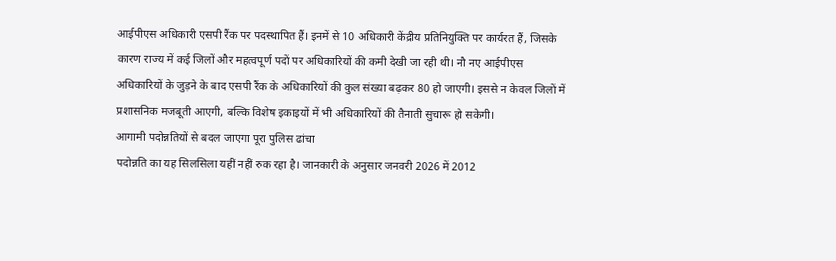आईपीएस अधिकारी एसपी रैंक पर पदस्थापित हैं। इनमें से 10 अधिकारी केंद्रीय प्रतिनियुक्ति पर कार्यरत हैं, जिसके कारण राज्य में कई जिलों और महत्वपूर्ण पदों पर अधिकारियों की कमी देखी जा रही थी। नौ नए आईपीएस अधिकारियों के जुड़ने के बाद एसपी रैंक के अधिकारियों की कुल संख्या बढ़कर 80 हो जाएगी। इससे न केवल जिलों में प्रशासनिक मजबूती आएगी, बल्कि विशेष इकाइयों में भी अधिकारियों की तैनाती सुचारू हो सकेगी।
आगामी पदोन्नतियों से बदल जाएगा पूरा पुलिस ढांचा
पदोन्नति का यह सिलसिला यहीं नहीं रुक रहा है। जानकारी के अनुसार जनवरी 2026 में 2012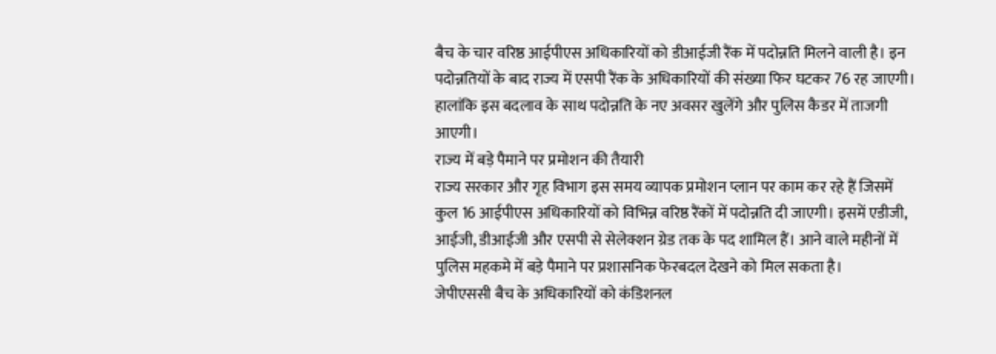बैच के चार वरिष्ठ आईपीएस अधिकारियों को डीआईजी रैंक में पदोन्नति मिलने वाली है। इन पदोन्नतियों के बाद राज्य में एसपी रैंक के अधिकारियों की संख्या फिर घटकर 76 रह जाएगी। हालांकि इस बदलाव के साथ पदोन्नति के नए अवसर खुलेंगे और पुलिस कैडर में ताजगी आएगी।
राज्य में बड़े पैमाने पर प्रमोशन की तैयारी
राज्य सरकार और गृह विभाग इस समय व्यापक प्रमोशन प्लान पर काम कर रहे हैं जिसमें कुल 16 आईपीएस अधिकारियों को विभिन्न वरिष्ठ रैंकों में पदोन्नति दी जाएगी। इसमें एडीजी, आईजी, डीआईजी और एसपी से सेलेक्शन ग्रेड तक के पद शामिल हैं। आने वाले महीनों में पुलिस महकमे में बड़े पैमाने पर प्रशासनिक फेरबदल देखने को मिल सकता है।
जेपीएससी बैच के अधिकारियों को कंडिशनल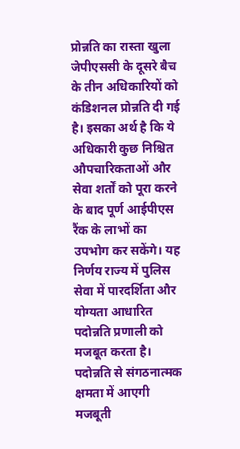प्रोन्नति का रास्ता खुला
जेपीएससी के दूसरे बैच के तीन अधिकारियों को कंडिशनल प्रोन्नति दी गई है। इसका अर्थ है कि ये अधिकारी कुछ निश्चित औपचारिकताओं और सेवा शर्तों को पूरा करने के बाद पूर्ण आईपीएस रैंक के लाभों का उपभोग कर सकेंगे। यह निर्णय राज्य में पुलिस सेवा में पारदर्शिता और योग्यता आधारित पदोन्नति प्रणाली को मजबूत करता है।
पदोन्नति से संगठनात्मक क्षमता में आएगी मजबूती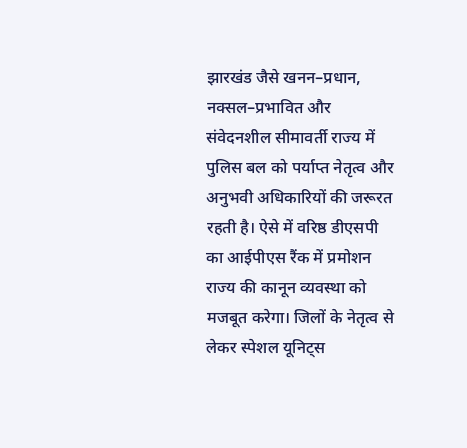झारखंड जैसे खनन–प्रधान, नक्सल–प्रभावित और संवेदनशील सीमावर्ती राज्य में पुलिस बल को पर्याप्त नेतृत्व और अनुभवी अधिकारियों की जरूरत रहती है। ऐसे में वरिष्ठ डीएसपी का आईपीएस रैंक में प्रमोशन राज्य की कानून व्यवस्था को मजबूत करेगा। जिलों के नेतृत्व से लेकर स्पेशल यूनिट्स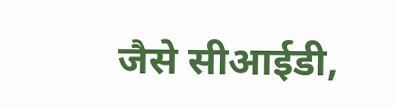जैसे सीआईडी,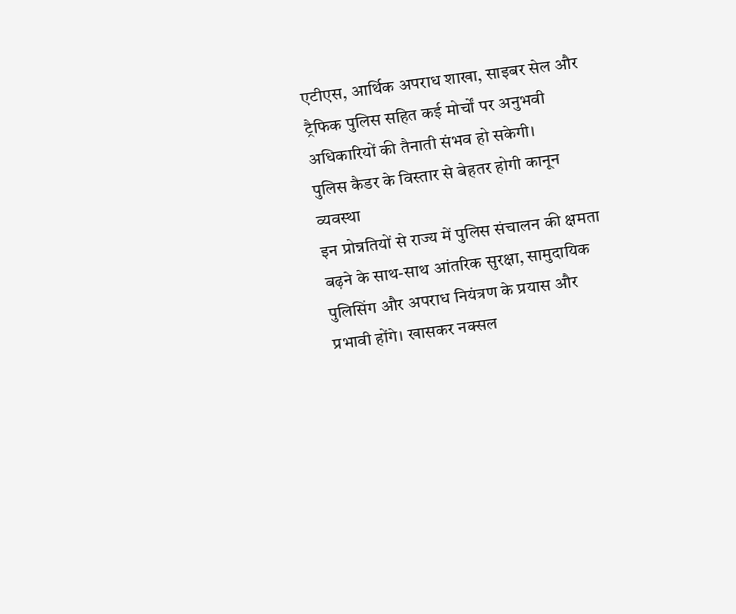एटीएस, आर्थिक अपराध शाखा, साइबर सेल और ट्रैफिक पुलिस सहित कई मोर्चों पर अनुभवी अधिकारियों की तैनाती संभव हो सकेगी।
पुलिस कैडर के विस्तार से बेहतर होगी कानून व्यवस्था
इन प्रोन्नतियों से राज्य में पुलिस संचालन की क्षमता बढ़ने के साथ-साथ आंतरिक सुरक्षा, सामुदायिक पुलिसिंग और अपराध नियंत्रण के प्रयास और प्रभावी होंगे। खासकर नक्सल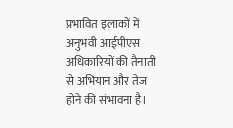प्रभावित इलाकों में अनुभवी आईपीएस अधिकारियों की तैनाती से अभियान और तेज होने की संभावना है।